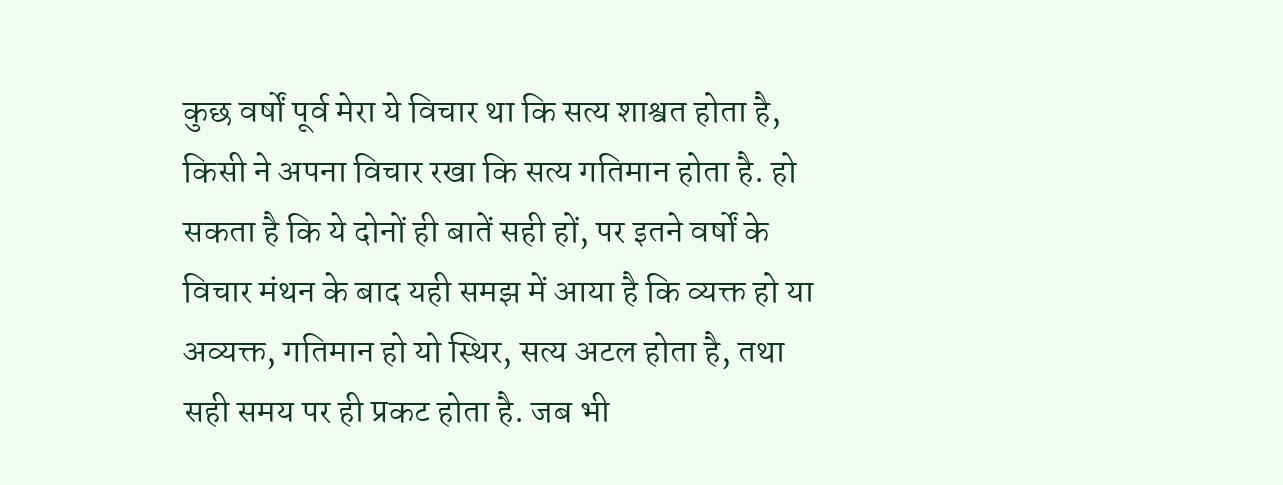कुछ वर्षों पूर्व मेरा ये विचार था कि सत्य शाश्वत होता है, किसी ने अपना विचार रखा कि सत्य गतिमान होता है. हो सकता है कि ये दोनों ही बातें सही हों, पर इतने वर्षों के विचार मंथन के बाद यही समझ में आया है कि व्यक्त हो या अव्यक्त, गतिमान हो यो स्थिर, सत्य अटल होता है, तथा सही समय पर ही प्रकट होता है. जब भी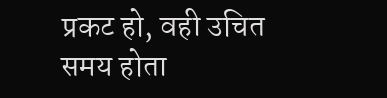प्रकट हो, वही उचित समय होता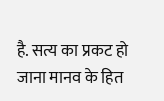है. सत्य का प्रकट हो जाना मानव के हित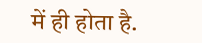में ही होता है.